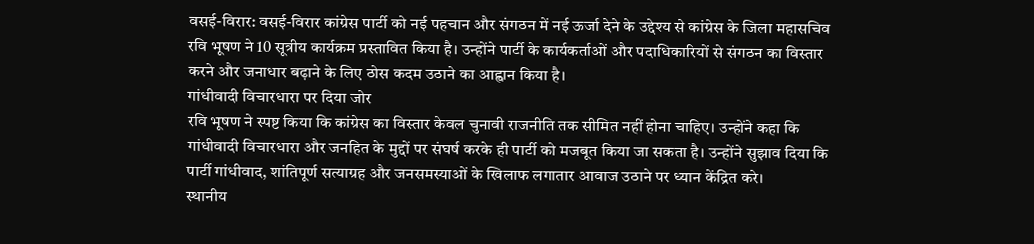वसई-विरार: वसई-विरार कांग्रेस पार्टी को नई पहचान और संगठन में नई ऊर्जा देने के उद्देश्य से कांग्रेस के जिला महासचिव रवि भूषण ने 10 सूत्रीय कार्यक्रम प्रस्तावित किया है। उन्होंने पार्टी के कार्यकर्ताओं और पदाधिकारियों से संगठन का विस्तार करने और जनाधार बढ़ाने के लिए ठोस कदम उठाने का आह्वान किया है।
गांधीवादी विचारधारा पर दिया जोर
रवि भूषण ने स्पष्ट किया कि कांग्रेस का विस्तार केवल चुनावी राजनीति तक सीमित नहीं होना चाहिए। उन्होंने कहा कि गांधीवादी विचारधारा और जनहित के मुद्दों पर संघर्ष करके ही पार्टी को मजबूत किया जा सकता है। उन्होंने सुझाव दिया कि पार्टी गांधीवाद, शांतिपूर्ण सत्याग्रह और जनसमस्याओं के खिलाफ लगातार आवाज उठाने पर ध्यान केंद्रित करे।
स्थानीय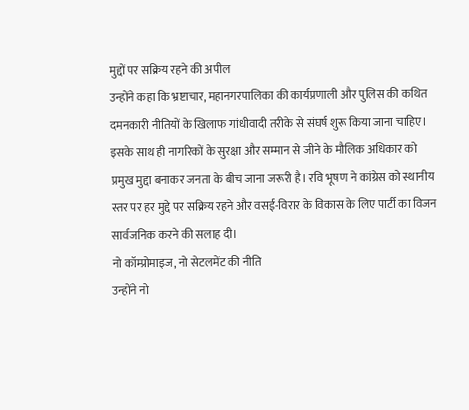मुद्दों पर सक्रिय रहने की अपील
उन्होंने कहा कि भ्रष्टाचार, महानगरपालिका की कार्यप्रणाली और पुलिस की कथित दमनकारी नीतियों के खिलाफ गांधीवादी तरीके से संघर्ष शुरू किया जाना चाहिए। इसके साथ ही नागरिकों के सुरक्षा और सम्मान से जीने के मौलिक अधिकार को प्रमुख मुद्दा बनाकर जनता के बीच जाना जरूरी है। रवि भूषण ने कांग्रेस को स्थानीय स्तर पर हर मुद्दे पर सक्रिय रहने और वसई-विरार के विकास के लिए पार्टी का विजन सार्वजनिक करने की सलाह दी।
नो कॉम्प्रोमाइज, नो सेटलमेंट की नीति
उन्होंने नो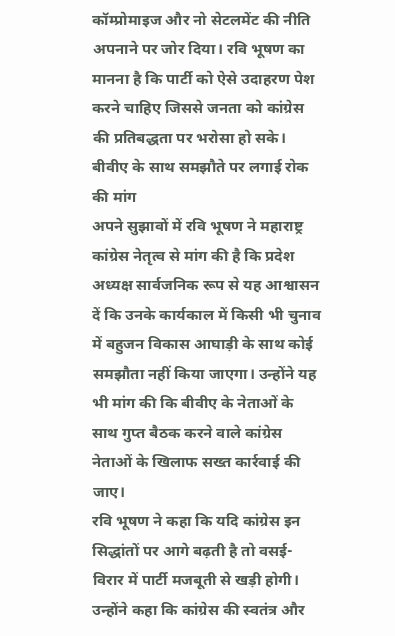कॉम्प्रोमाइज और नो सेटलमेंट की नीति अपनाने पर जोर दिया। रवि भूषण का मानना है कि पार्टी को ऐसे उदाहरण पेश करने चाहिए जिससे जनता को कांग्रेस की प्रतिबद्धता पर भरोसा हो सके।
बीवीए के साथ समझौते पर लगाई रोक की मांग
अपने सुझावों में रवि भूषण ने महाराष्ट्र कांग्रेस नेतृत्व से मांग की है कि प्रदेश अध्यक्ष सार्वजनिक रूप से यह आश्वासन दें कि उनके कार्यकाल में किसी भी चुनाव में बहुजन विकास आघाड़ी के साथ कोई समझौता नहीं किया जाएगा। उन्होंने यह भी मांग की कि बीवीए के नेताओं के साथ गुप्त बैठक करने वाले कांग्रेस नेताओं के खिलाफ सख्त कार्रवाई की जाए।
रवि भूषण ने कहा कि यदि कांग्रेस इन सिद्धांतों पर आगे बढ़ती है तो वसई-विरार में पार्टी मजबूती से खड़ी होगी। उन्होंने कहा कि कांग्रेस की स्वतंत्र और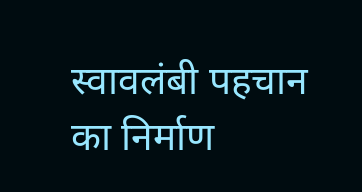स्वावलंबी पहचान का निर्माण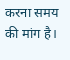करना समय की मांग है।